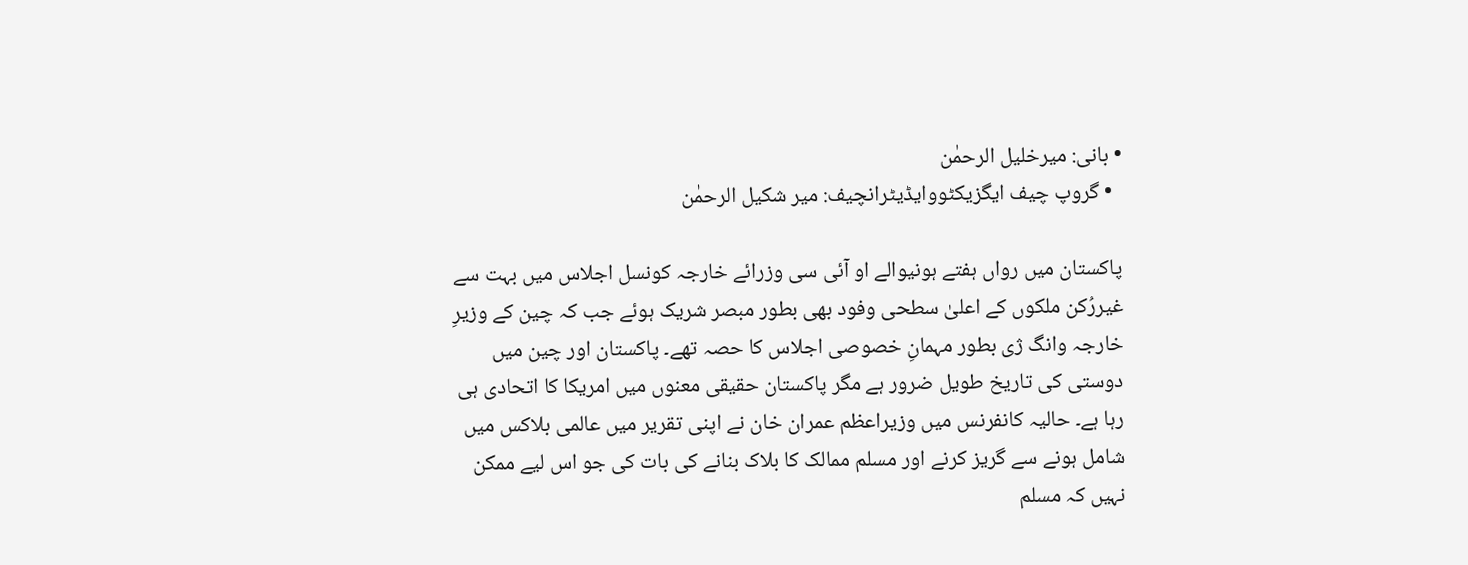• بانی: میرخلیل الرحمٰن
  • گروپ چیف ایگزیکٹووایڈیٹرانچیف: میر شکیل الرحمٰن

پاکستان میں رواں ہفتے ہونیوالے او آئی سی وزرائے خارجہ کونسل اجلاس میں بہت سے غیررُکن ملکوں کے اعلیٰ سطحی وفود بھی بطور مبصر شریک ہوئے جب کہ چین کے وزیرِ خارجہ وانگ ژی بطور مہمانِ خصوصی اجلاس کا حصہ تھے۔ پاکستان اور چین میں دوستی کی تاریخ طویل ضرور ہے مگر پاکستان حقیقی معنوں میں امریکا کا اتحادی ہی رہا ہے۔ حالیہ کانفرنس میں وزیراعظم عمران خان نے اپنی تقریر میں عالمی بلاکس میں شامل ہونے سے گریز کرنے اور مسلم ممالک کا بلاک بنانے کی بات کی جو اس لیے ممکن نہیں کہ مسلم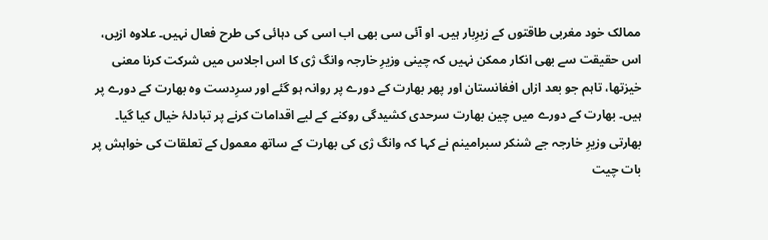ممالک خود مغربی طاقتوں کے زیرِبار ہیں۔ او آئی سی بھی اب اسی کی دہائی کی طرح فعال نہیں۔ علاوہ ازیں، اس حقیقت سے بھی انکار ممکن نہیں کہ چینی وزیرِ خارجہ وانگ ژی کا اس اجلاس میں شرکت کرنا معنی خیزتھا، تاہم جو بعد ازاں افغانستان اور پھر بھارت کے دورے پر روانہ ہو گئے اور سرِدست وہ بھارت کے دورے پر ہیں۔ بھارت کے دورے میں چین بھارت سرحدی کشیدگی روکنے کے لیے اقدامات کرنے پر تبادلۂ خیال کیا گیا۔ بھارتی وزیرِ خارجہ جے شنکر سبرامینم نے کہا کہ وانگ ژی کی بھارت کے ساتھ معمول کے تعلقات کی خواہش پر بات چیت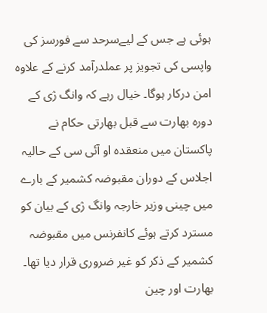ہوئی ہے جس کے لیےسرحد سے فورسز کی واپسی کی تجویز پر عملدرآمد کرنے کے علاوہ امن درکار ہوگا۔ خیال رہے کہ وانگ ژی کے دورہ بھارت سے قبل بھارتی حکام نے پاکستان میں منعقدہ او آئی سی کے حالیہ اجلاس کے دوران مقبوضہ کشمیر کے بارے میں چینی وزیر خارجہ وانگ ژی کے بیان کو مسترد کرتے ہوئے کانفرنس میں مقبوضہ کشمیر کے ذکر کو غیر ضروری قرار دیا تھا۔ بھارت اور چین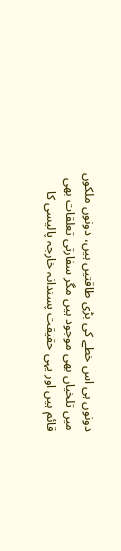دونوں ہی اس خطے کی بڑی طاقتیں ہیں، دونوں ملکوں میں تلخیاں بھی موجود ہیں مگر سفارتی تعلقات بھی قائم ہیں اور یہی حقیقت پسندانہ خارجہ پالیسی کا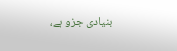بنیادی جزو ہے،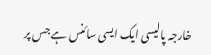خارجہ پالیسی ایک ایسی سائنس ہے جس پر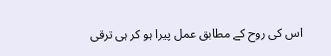اس کی روح کے مطابق عمل پیرا ہو کر ہی ترقی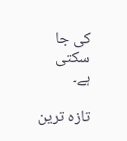کی جا سکتی ہے۔

تازہ ترین